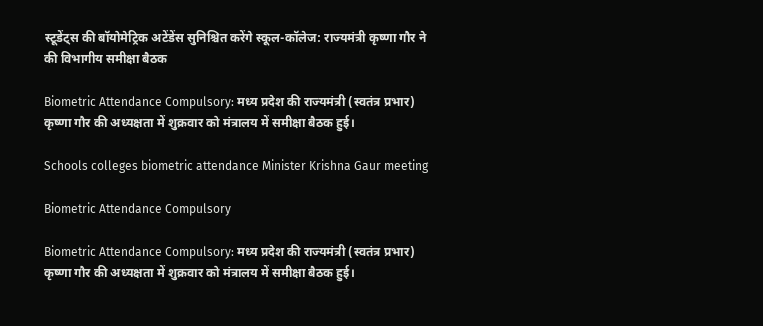स्‍टूडेंट्स की बॉयोमेट्रिक अटेंडेंस सुनिश्चित करेंगे स्‍कूल-कॉलेज: राज्यमंत्री कृष्णा गौर ने की विभागीय समीक्षा बैठक

Biometric Attendance Compulsory: मध्‍य प्रदेश की राज्यमंत्री (स्वतंत्र प्रभार) कृष्णा गौर की अध्यक्षता में शुक्रवार को मंत्रालय में समीक्षा बैठक हुई।

Schools colleges biometric attendance Minister Krishna Gaur meeting

Biometric Attendance Compulsory

Biometric Attendance Compulsory: मध्‍य प्रदेश की राज्यमंत्री (स्वतंत्र प्रभार) कृष्णा गौर की अध्यक्षता में शुक्रवार को मंत्रालय में समीक्षा बैठक हुई।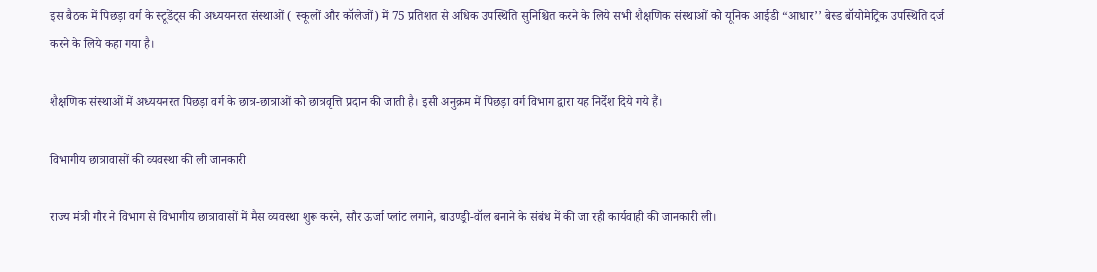इस बैठक में पिछड़ा वर्ग के स्‍टूडेंट्स की अध्ययनरत संस्थाओं ( स्‍कूलों और कॉलेजों) में 75 प्रतिशत से अधिक उपस्थिति सुनिश्चित करने के लिये सभी शैक्षणिक संस्थाओं को यूनिक आईडी “आधार’’ बेस्ड बॉयोमेट्रिक उपस्थिति दर्ज करने के लिये कहा गया है।

शैक्षणिक संस्थाओं में अध्ययनरत पिछड़ा वर्ग के छात्र-छात्राओं को छात्रवृत्ति प्रदान की जाती है। इसी अनुक्रम में पिछड़ा वर्ग विभाग द्वारा यह निर्देश दिये गये हैं।

विभागीय छात्रावासों की व्‍यवस्‍था की ली जानकारी

राज्य मंत्री गौर ने विभाग से विभागीय छात्रावासों में मैस व्यवस्था शुरू करने, सौर ऊर्जा प्लांट लगाने, बाउण्ड्री-वॉल बनाने के संबंध में की जा रही कार्यवाही की जानकारी ली।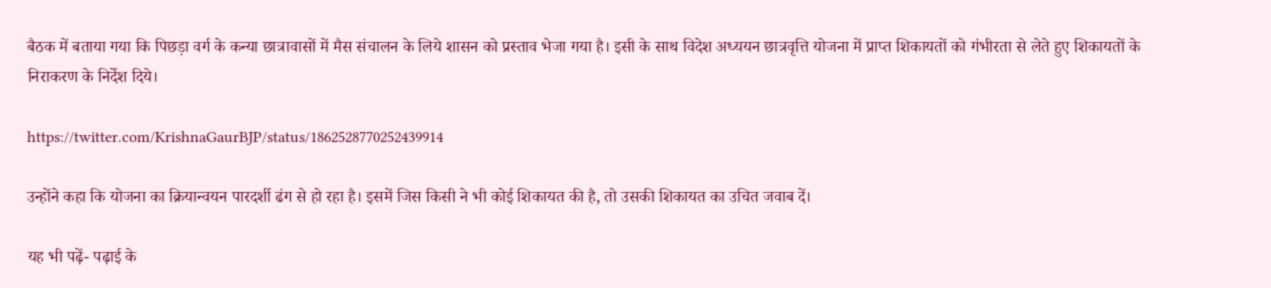बैठक में बताया गया कि पिछड़ा वर्ग के कन्या छात्रावासों में मैस संचालन के लिये शासन को प्रस्ताव भेजा गया है। इसी के साथ विदेश अध्ययन छात्रवृत्ति योजना में प्राप्त शिकायतों को गंभीरता से लेते हुए शिकायतों के निराकरण के निर्देश दिये।

https://twitter.com/KrishnaGaurBJP/status/1862528770252439914

उन्होंने कहा कि योजना का क्रियान्वयन पारदर्शी ढंग से हो रहा है। इसमें जिस किसी ने भी कोई शिकायत की है, तो उसकी शिकायत का उचित जवाब दें।

यह भी पढ़ें- पढ़ाई के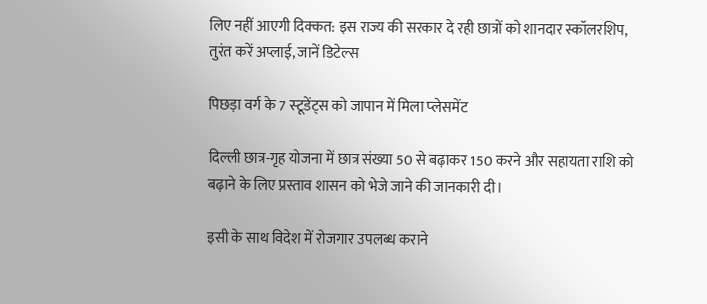लिए नहीं आएगी दिक्कत: इस राज्य की सरकार दे रही छात्रों को शानदार स्कॉलरशिप, तुरंत करें अप्लाई, जानें डिटेल्स

पिछड़ा वर्ग के 7 स्‍टूडेंट्स को जापान में मिला प्‍लेसमेंट

दिल्ली छात्र-गृह योजना में छात्र संख्या 50 से बढ़ाकर 150 करने और सहायता राशि को बढ़ाने के लिए प्रस्ताव शासन को भेजे जाने की जानकारी दी।

इसी के साथ विदेश में रोजगार उपलब्ध कराने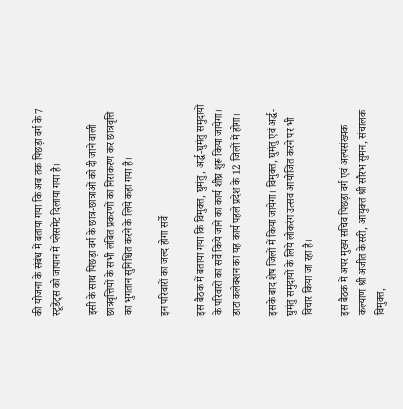की योजना के संबंध में बताया गया कि अब तक पिछड़ा वर्ग के 7 स्‍टूडेंट्स को जापान में प्लेसमेंट दिलाया गया है।

इसी के साथ पिछड़ा वर्ग के छात्र-छात्राओं को दी जाने वाली छात्रवृत्तियों के सभी लंबित प्रकरणों का निराकरण कर छात्रवृत्ति का भुगतान सुनिश्चित करने के लिये कहा गया है।

इन परिवारों का जल्‍द होगा सर्वे

इस बैठक में बताया गया कि विमुक्त, घुमंतु, अर्द्ध-घुमंतु समुदायों के परिवारों का सर्वे किये जाने का कार्य शीघ्र शुरू किया जायेगा। डाटा कलेक्शन का यह कार्य पहले प्रदेश के 12 जिलों में होगा।

इसके बाद शेष जिलों में किया जायेगा। विमुक्त, घुमंतु एवं अर्द्ध-घुमंतु समुदायों के लिये लोकरंग उत्सव आयोजित करने पर भी विचार किया जा रहा है।

इस बैठक में अपर मुख्य सचिव पिछड़ा वर्ग एवं अल्पसंख्यक कल्याण श्री अजीत केसरी, आयुक्त श्री सौरभ सुमन, संचालक विमुक्त,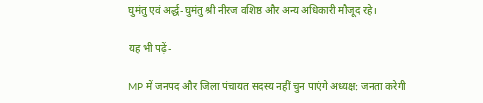घुमंतु एवं अर्द्ध-घुमंतु श्री नीरज वशिष्ठ और अन्य अधिकारी मौजूद रहे।

यह भी पढ़ें-

MP में जनपद और जिला पंचायत सदस्‍य नहीं चुन पाएंगे अध्‍यक्ष: जनता करेगी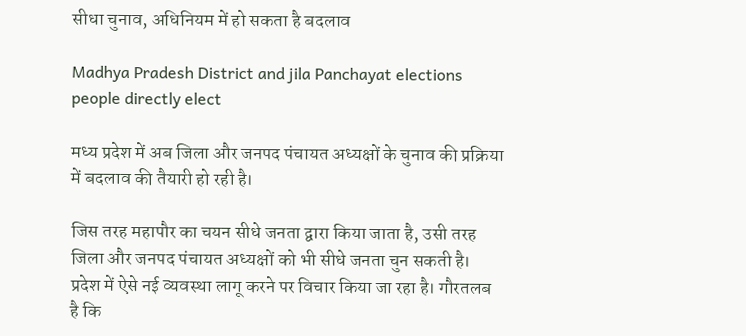सीधा चुनाव, अधिनियम में हो सकता है बदलाव

Madhya Pradesh District and jila Panchayat elections people directly elect

मध्‍य प्रदेश में अब जिला और जनपद पंचायत अध्यक्षों के चुनाव की प्रक्रिया में बदलाव की तैयारी हो रही है।

जिस तरह महापौर का चयन सीधे जनता द्वारा किया जाता है, उसी तरह जिला और जनपद पंचायत अध्यक्षों को भी सीधे जनता चुन सकती है। प्रदेश में ऐसे नई व्‍यवस्‍था लागू करने पर विचार किया जा रहा है। गौरतलब है कि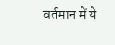वर्तमान में ये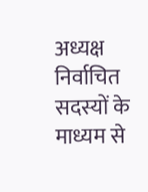अध्यक्ष निर्वाचित सदस्यों के माध्यम से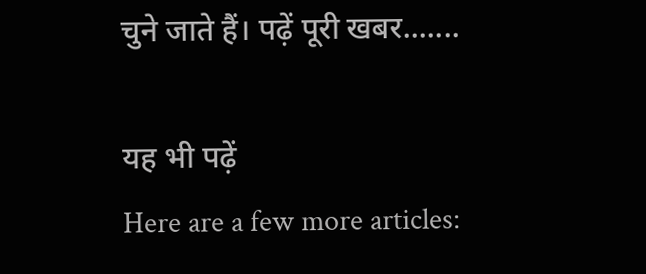चुने जाते हैं। पढ़ें पूरी खबर.......

यह भी पढ़ें
Here are a few more articles: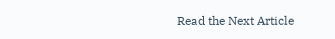Read the Next Article